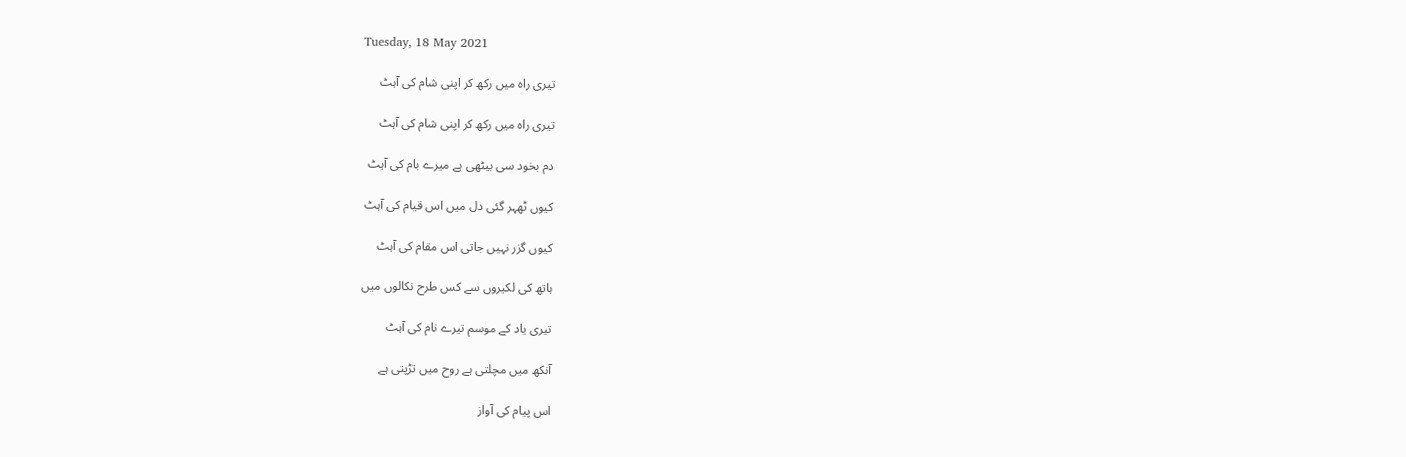Tuesday, 18 May 2021

تیری راہ میں رکھ کر اپنی شام کی آہٹ

تیری راہ میں رکھ کر اپنی شام کی آہٹ

دم بخود سی بیٹھی ہے میرے بام کی آہٹ

کیوں ٹھہر گئی دل میں اس قیام کی آہٹ

کیوں گزر نہیں جاتی اس مقام کی آہٹ

ہاتھ کی لکیروں سے کس طرح نکالوں میں

تیری یاد کے موسم تیرے نام کی آہٹ

آنکھ میں مچلتی ہے روح میں تڑپتی ہے

اس پیام کی آواز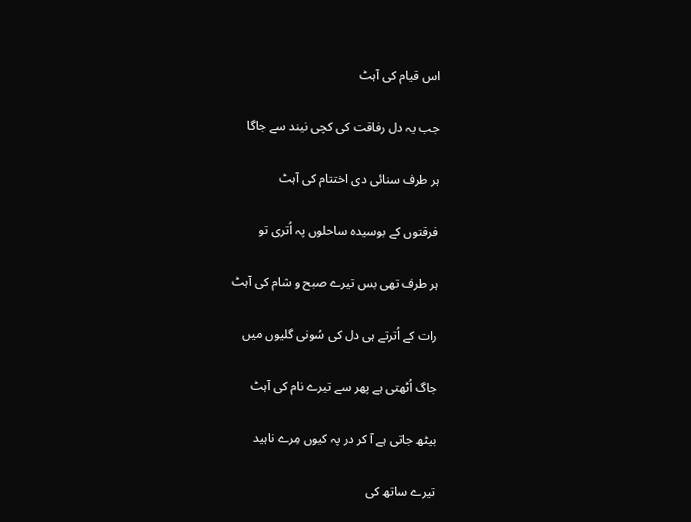اس قیام کی آہٹ

جب یہ دل رفاقت کی کچی نیند سے جاگا

ہر طرف سنائی دی اختتام کی آہٹ

فرقتوں کے بوسیدہ ساحلوں پہ اُتری تو

ہر طرف تھی بس تیرے صبح و شام کی آہٹ

رات کے اُترتے ہی دل کی سُونی گلیوں میں

جاگ اُٹھتی ہے پھر سے تیرے نام کی آہٹ

بیٹھ جاتی ہے آ کر در پہ کیوں مِرے ناہید

تیرے ساتھ کی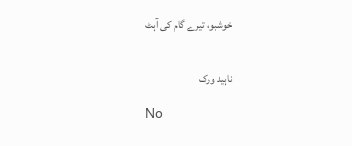خوشبو، تیرے گام کی آہٹ


ناہید ورک

No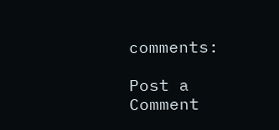comments:

Post a Comment